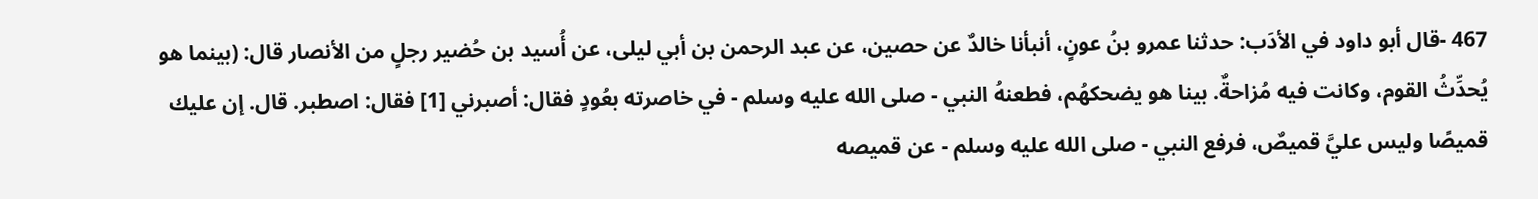467 -قال أبو داود في الأدَب: حدثنا عمرو بنُ عونٍ، أنبأنا خالدٌ عن حصين، عن عبد الرحمن بن أبي ليلى، عن أُسيد بن حُضير رجلٍ من الأنصار قال: (بينما هو يُحدِّثُ القوم، وكانت فيه مُزاحةٌ. بينا هو يضحكهُم، فطعنهُ النبي - صلى الله عليه وسلم - في خاصرته بعُودٍ فقال: أصبرني [1] فقال: اصطبر. قال. إن عليك قميصًا وليس عليَّ قميصٌ، فرفع النبي - صلى الله عليه وسلم - عن قميصه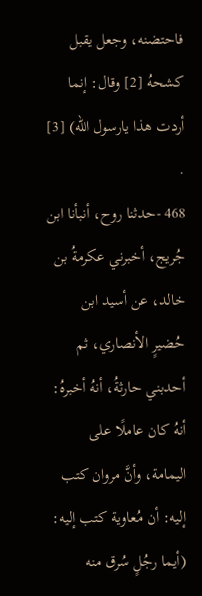فاحتضنه، وجعل يقبل كشحهُ [2] وقال: إنما أردت هذا يارسول الله) [3] .
468 -حدثنا روح، أنبأنا ابن جُريج، أخبرني عكرمةُ بن خالد، عن أسيد ابن حُضيرٍ الأنصاري، ثم أحدبني حارثةُ، أنهُ أخبرهُ: أنهُ كان عاملًا على اليمامة، وأنَّ مروان كتب إليه: أن مُعاوية كتب إليه: (أيما رجُلٍ سُرق منه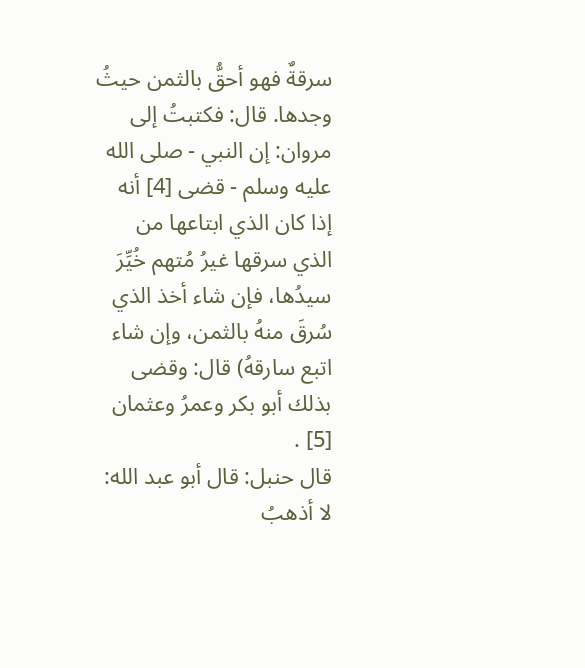سرقةٌ فهو أحقُّ بالثمن حيثُ وجدها. قال: فكتبتُ إلى مروان: إن النبي - صلى الله عليه وسلم - قضى [4] أنه إذا كان الذي ابتاعها من الذي سرقها غيرُ مُتهم خُيِّرَ سيدُها، فإن شاء أخذ الذي سُرقَ منهُ بالثمن، وإن شاء اتبع سارقهُ) قال: وقضى بذلك أبو بكر وعمرُ وعثمان [5] .
قال حنبل: قال أبو عبد الله: لا أذهبُ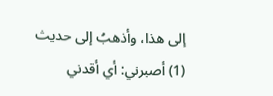إلى هذا، وأذهبُ إلى حديث
(1) أصبرني: أي أقدني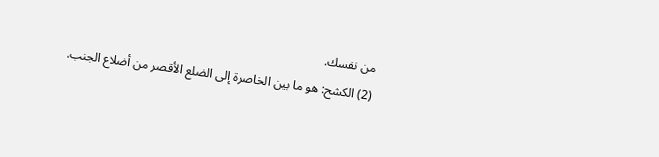من نفسك.
(2) الكشح: هو ما بين الخاصرة إلى الضلع الأقصر من أضلاع الجنب.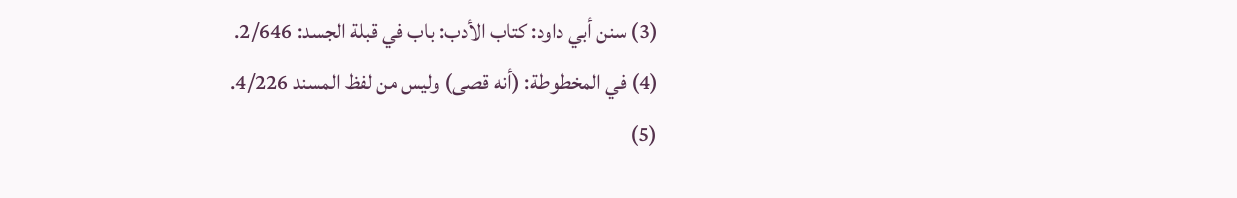(3) سنن أبي داود: كتاب الأدب: باب في قبلة الجسد: 2/646.
(4) في المخطوطة: (أنه قصى) وليس من لفظ المسند 4/226.
(5)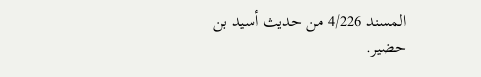المسند 4/226 من حديث أسيد بن حضير.